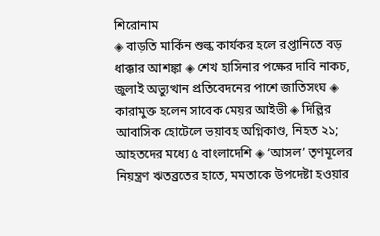শিরোনাম
◈ বাড়তি মার্কিন শুল্ক কার্যকর হলে রপ্তানিতে বড় ধাক্কার আশঙ্কা ◈ শেখ হাসিনার পক্ষের দাবি নাকচ, জুলাই অভ্যুত্থান প্রতিবেদনের পাশে জাতিসংঘ ◈ কারামুক্ত হলেন সাবেক মেয়র আইভী ◈ দিল্লির আবাসিক হোটেলে ভয়াবহ অগ্নিকাণ্ড, নিহত ২১; আহতদের মধ্যে ৫ বাংলাদেশি ◈ ‘আসল’ তৃণমূলের নিয়ন্ত্রণ ঋতব্রতের হাতে, মমতাকে উপদেষ্টা হওয়ার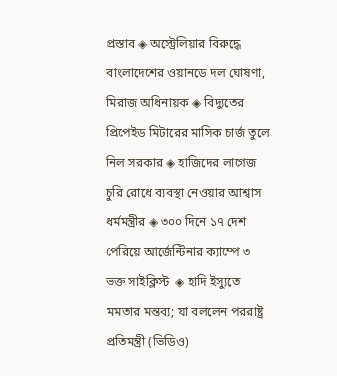প্রস্তাব ◈ অস্ট্রেলিয়ার বিরু‌দ্ধে বাংলা‌দে‌শের ওয়ান‌ডে দল ঘোষণা, মিরাজ অ‌ধিনায়ক ◈ বিদ্যুতের প্রিপেইড মিটারের মাসিক চার্জ তুলে নিল সরকার ◈ হাজিদের লাগেজ চুরি রোধে ব্যবস্থা নেওয়ার আশ্বাস ধর্মমন্ত্রীর ◈ ৩০০ দিনে ১৭ দেশ পেরিয়ে আর্জেন্টিনার ক্যাম্পে ৩ ভক্ত সাইক্লিস্ট  ◈ হাদি ইস্যুতে মমতার মন্তব্য; যা বললেন পররাষ্ট্র প্রতিমন্ত্রী (ভিডিও)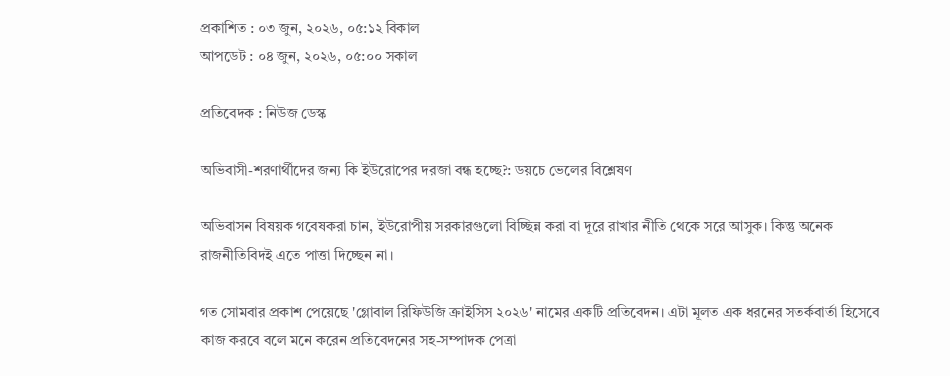প্রকাশিত : ০৩ জুন, ২০২৬, ০৫:১২ বিকাল
আপডেট : ০৪ জুন, ২০২৬, ০৫:০০ সকাল

প্রতিবেদক : নিউজ ডেস্ক

অভিবাসী-শরণার্থীদের জন্য কি ইউরোপের দরজা বন্ধ হচ্ছে?: ডয়চে ভেলের বিশ্লেষণ

অভিবাসন বিষয়ক গবেষকরা চান, ইউরোপীয় সরকারগুলো বিচ্ছিন্ন করা বা দূরে রাখার নীতি থেকে সরে আসুক। কিন্তু অনেক রাজনীতিবিদই এতে পাত্তা দিচ্ছেন না।

গত সোমবার প্রকাশ পেয়েছে 'গ্লোবাল রিফিউজি ক্রাইসিস ২০২৬' নামের একটি প্রতিবেদন। এটা মূলত এক ধরনের সতর্কবার্তা হিসেবে কাজ করবে বলে মনে করেন প্রতিবেদনের সহ-সম্পাদক পেত্রা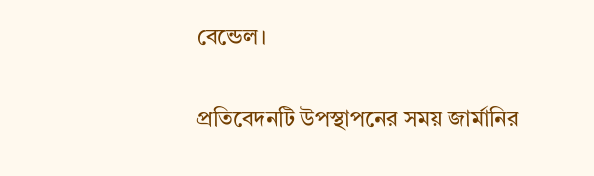বেন্ডেল।

প্রতিবেদনটি উপস্থাপনের সময় জার্মানির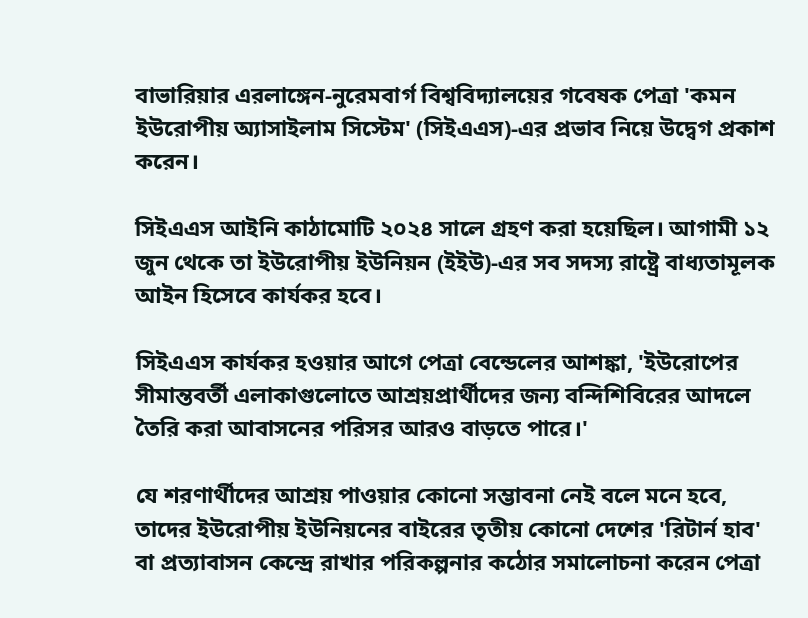বাভারিয়ার এরলাঙ্গেন-নুরেমবার্গ বিশ্ববিদ্যালয়ের গবেষক পেত্রা 'কমন ইউরোপীয় অ্যাসাইলাম সিস্টেম' (সিইএএস)-এর প্রভাব নিয়ে উদ্বেগ প্রকাশ করেন।

সিইএএস আইনি কাঠামোটি ২০২৪ সালে গ্রহণ করা হয়েছিল। আগামী ১২ জুন থেকে তা ইউরোপীয় ইউনিয়ন (ইইউ)-এর সব সদস্য রাষ্ট্রে বাধ্যতামূলক আইন হিসেবে কার্যকর হবে।

সিইএএস কার্যকর হওয়ার আগে পেত্রা বেন্ডেলের আশঙ্কা, 'ইউরোপের সীমান্তবর্তী এলাকাগুলোতে আশ্রয়প্রার্থীদের জন্য বন্দিশিবিরের আদলে তৈরি করা আবাসনের পরিসর আরও বাড়তে পারে।'

যে শরণার্থীদের আশ্রয় পাওয়ার কোনো সম্ভাবনা নেই বলে মনে হবে, তাদের ইউরোপীয় ইউনিয়নের বাইরের তৃতীয় কোনো দেশের 'রিটার্ন হাব' বা প্রত্যাবাসন কেন্দ্রে রাখার পরিকল্পনার কঠোর সমালোচনা করেন পেত্রা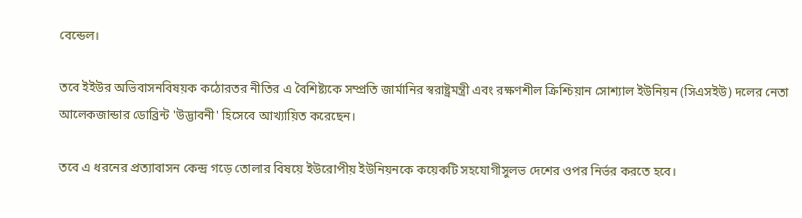বেন্ডেল।

তবে ইইউর অভিবাসনবিষয়ক কঠোরতর নীতির এ বৈশিষ্ট্যকে সম্প্রতি জার্মানির স্বরাষ্ট্রমন্ত্রী এবং রক্ষণশীল ক্রিশ্চিয়ান সোশ্যাল ইউনিয়ন (সিএসইউ) দলের নেতা আলেকজান্ডার ডোব্রিন্ট 'উদ্ভাবনী' হিসেবে আখ্যায়িত করেছেন।

তবে এ ধরনের প্রত্যাবাসন কেন্দ্র গড়ে তোলার বিষয়ে ইউরোপীয় ইউনিয়নকে কয়েকটি সহযোগীসুলভ দেশের ওপর নির্ভর করতে হবে।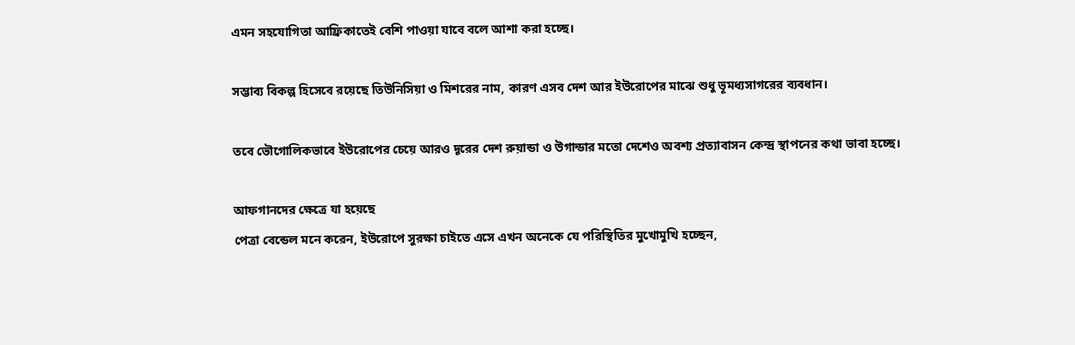এমন সহযোগিতা আফ্রিকাতেই বেশি পাওয়া যাবে বলে আশা করা হচ্ছে।

সম্ভাব্য বিকল্প হিসেবে রয়েছে তিউনিসিয়া ও মিশরের নাম, কারণ এসব দেশ আর ইউরোপের মাঝে শুধু ভূমধ্যসাগরের ব্যবধান।

তবে ভৌগোলিকভাবে ইউরোপের চেয়ে আরও দূরের দেশ রুয়ান্ডা ও উগান্ডার মতো দেশেও অবশ্য প্রত্যাবাসন কেন্দ্র স্থাপনের কথা ভাবা হচ্ছে।

আফগানদের ক্ষেত্রে যা হয়েছে
পেত্রা বেন্ডেল মনে করেন, ইউরোপে সুরক্ষা চাইতে এসে এখন অনেকে যে পরিস্থিতির মুখোমুখি হচ্ছেন,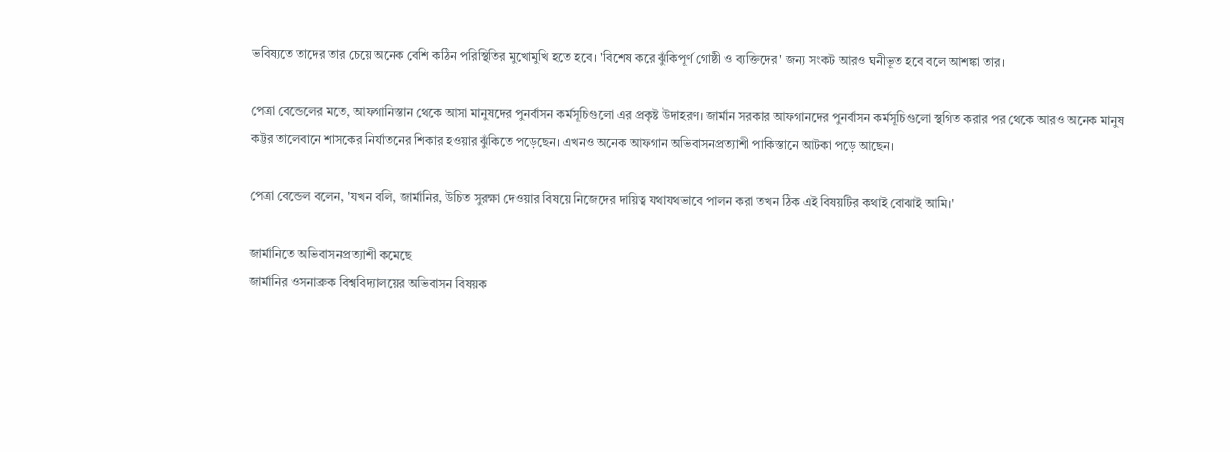ভবিষ্যতে তাদের তার চেয়ে অনেক বেশি কঠিন পরিস্থিতির মুখোমুখি হতে হবে। 'বিশেষ করে ঝুঁকিপূর্ণ গোষ্ঠী ও ব্যক্তিদের' জন্য সংকট আরও ঘনীভূত হবে বলে আশঙ্কা তার।

পেত্রা বেন্ডেলের মতে, আফগানিস্তান থেকে আসা মানুষদের পুনর্বাসন কর্মসূচিগুলো এর প্রকৃষ্ট উদাহরণ। জার্মান সরকার আফগানদের পুনর্বাসন কর্মসূচিগুলো স্থগিত করার পর থেকে আরও অনেক মানুষ কট্টর তালেবানে শাসকের নির্যাতনের শিকার হওয়ার ঝুঁকিতে পড়েছেন। এখনও অনেক আফগান অভিবাসনপ্রত্যাশী পাকিস্তানে আটকা পড়ে আছেন।

পেত্রা বেন্ডেল বলেন, 'যখন বলি, জার্মানির, উচিত সুরক্ষা দেওয়ার বিষয়ে নিজেদের দায়িত্ব যথাযথভাবে পালন করা তখন ঠিক এই বিষয়টির কথাই বোঝাই আমি।'

জার্মানিতে অভিবাসনপ্রত্যাশী কমেছে
জার্মানির ওসনাব্রুক বিশ্ববিদ্যালয়ের অভিবাসন বিষয়ক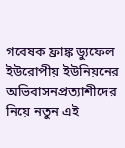গবেষক ফ্রাঙ্ক ড্যুফেল ইউরোপীয় ইউনিয়নের অভিবাসনপ্রত্যাশীদের নিয়ে নতুন এই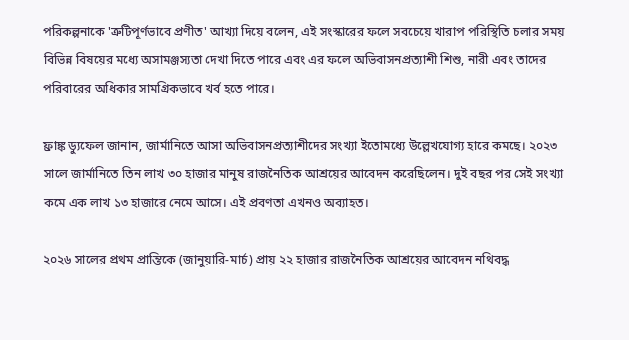পরিকল্পনাকে 'ত্রুটিপূর্ণভাবে প্রণীত' আখ্যা দিয়ে বলেন, এই সংস্কারের ফলে সবচেয়ে খারাপ পরিস্থিতি চলার সময় বিভিন্ন বিষয়ের মধ্যে অসামঞ্জস্যতা দেখা দিতে পারে এবং এর ফলে অভিবাসনপ্রত্যাশী শিশু, নারী এবং তাদের পরিবারের অধিকার সামগ্রিকভাবে খর্ব হতে পারে।

ফ্রাঙ্ক ড্যুফেল জানান, জার্মানিতে আসা অভিবাসনপ্রত্যাশীদের সংখ্যা ইতোমধ্যে উল্লেখযোগ্য হারে কমছে। ২০২৩ সালে জার্মানিতে তিন লাখ ৩০ হাজার মানুষ রাজনৈতিক আশ্রয়ের আবেদন করেছিলেন। দুই বছর পর সেই সংখ্যা কমে এক লাখ ১৩ হাজারে নেমে আসে। এই প্রবণতা এখনও অব্যাহত।

২০২৬ সালের প্রথম প্রান্তিকে (জানুয়ারি-মার্চ) প্রায় ২২ হাজার রাজনৈতিক আশ্রয়ের আবেদন নথিবদ্ধ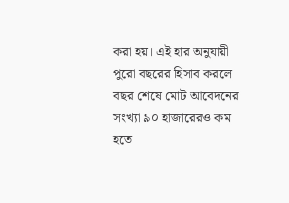করা হয়। এই হার অনুযায়ী পুরো বছরের হিসাব করলে বছর শেষে মোট আবেদনের সংখ্যা ৯০ হাজারেরও কম হতে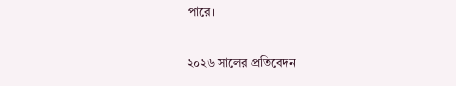পারে।

২০২৬ সালের প্রতিবেদন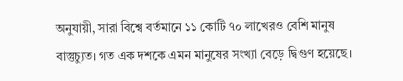অনুযায়ী, সারা বিশ্বে বর্তমানে ১১ কোটি ৭০ লাখেরও বেশি মানুষ বাস্তুচ্যুত। গত এক দশকে এমন মানুষের সংখ্যা বেড়ে দ্বিগুণ হয়েছে।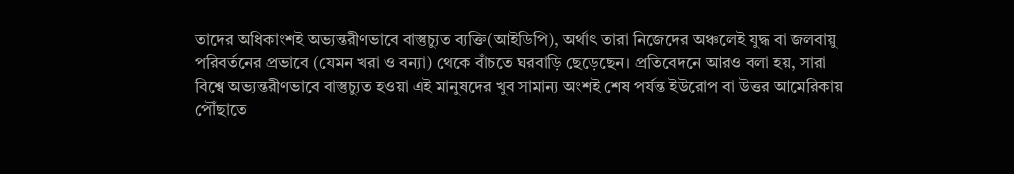তাদের অধিকাংশই অভ্যন্তরীণভাবে বাস্তুচ্যুত ব্যক্তি(আইডিপি), অর্থাৎ তারা নিজেদের অঞ্চলেই যুদ্ধ বা জলবায়ু পরিবর্তনের প্রভাবে (যেমন খরা ও বন্যা) থেকে বাঁচতে ঘরবাড়ি ছেড়েছেন। প্রতিবেদনে আরও বলা হয়, সারা বিশ্বে অভ্যন্তরীণভাবে বাস্তুচ্যুত হওয়া এই মানুষদের খুব সামান্য অংশই শেষ পর্যন্ত ইউরোপ বা উত্তর আমেরিকায় পৌঁছাতে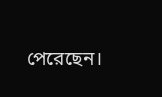পেরেছেন।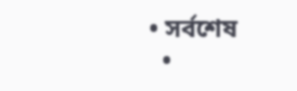• সর্বশেষ
  •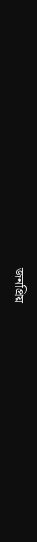জনপ্রিয়